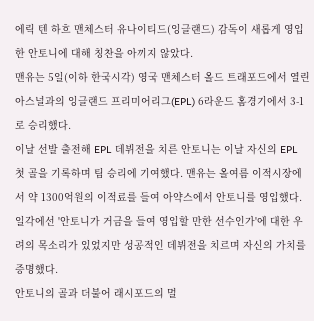에릭 텐 하흐 맨체스터 유나이티드(잉글랜드) 감독이 새롭게 영입한 안토니에 대해 칭찬을 아끼지 않았다.
맨유는 5일(이하 한국시각) 영국 맨체스터 올드 트래포드에서 열린 아스널과의 잉글랜드 프리미어리그(EPL) 6라운드 홈경기에서 3-1로 승리했다.
이날 선발 출전해 EPL 데뷔전을 치른 안토니는 이날 자신의 EPL 첫 골을 기록하며 팀 승리에 기여했다. 맨유는 올여름 이적시장에서 약 1300억원의 이적료를 들여 아약스에서 안토니를 영입했다. 일각에선 '안토니가 거금을 들여 영입할 만한 선수인가'에 대한 우려의 목소리가 있었지만 성공적인 데뷔전을 치르며 자신의 가치를 증명했다.
안토니의 골과 더불어 래시포드의 멀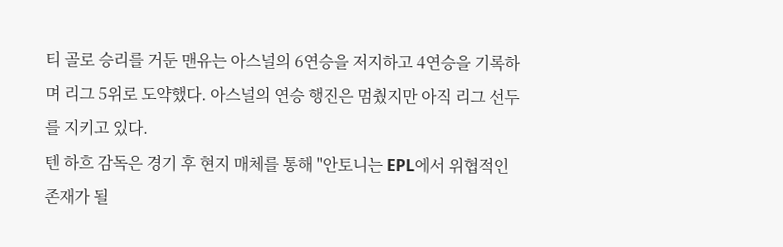티 골로 승리를 거둔 맨유는 아스널의 6연승을 저지하고 4연승을 기록하며 리그 5위로 도약했다. 아스널의 연승 행진은 멈췄지만 아직 리그 선두를 지키고 있다.
텐 하흐 감독은 경기 후 현지 매체를 통해 "안토니는 EPL에서 위협적인 존재가 될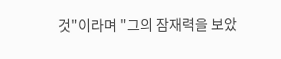것"이라며 "그의 잠재력을 보았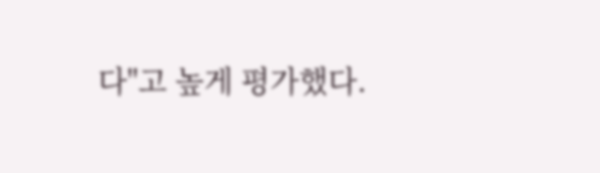다"고 높게 평가했다.